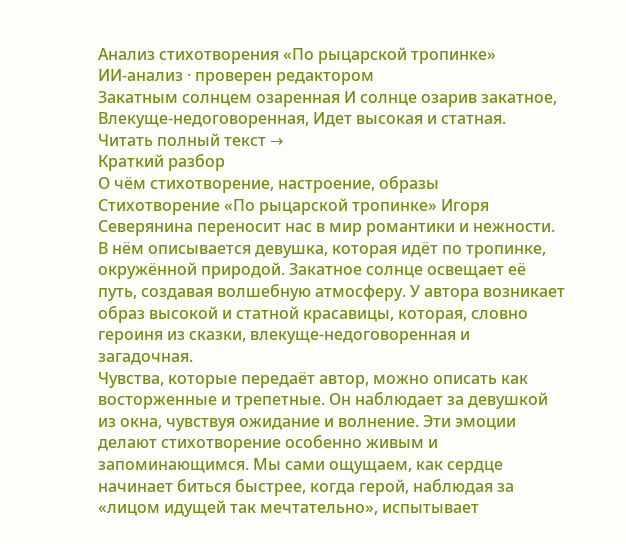Анализ стихотворения «По рыцарской тропинке»
ИИ-анализ · проверен редактором
Закатным солнцем озаренная И солнце озарив закатное, Влекуще-недоговоренная, Идет высокая и статная.
Читать полный текст →
Краткий разбор
О чём стихотворение, настроение, образы
Стихотворение «По рыцарской тропинке» Игоря Северянина переносит нас в мир романтики и нежности. В нём описывается девушка, которая идёт по тропинке, окружённой природой. Закатное солнце освещает её путь, создавая волшебную атмосферу. У автора возникает образ высокой и статной красавицы, которая, словно героиня из сказки, влекуще-недоговоренная и загадочная.
Чувства, которые передаёт автор, можно описать как восторженные и трепетные. Он наблюдает за девушкой из окна, чувствуя ожидание и волнение. Эти эмоции делают стихотворение особенно живым и запоминающимся. Мы сами ощущаем, как сердце начинает биться быстрее, когда герой, наблюдая за «лицом идущей так мечтательно», испытывает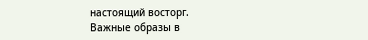настоящий восторг.
Важные образы в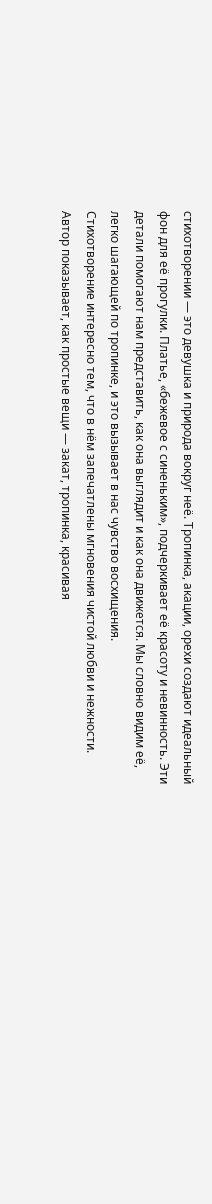стихотворении — это девушка и природа вокруг неё. Тропинка, акации, орехи создают идеальный фон для её прогулки. Платье, «бежевое с синеньким», подчеркивает её красоту и невинность. Эти детали помогают нам представить, как она выглядит и как она движется. Мы словно видим её, легко шагающей по тропинке, и это вызывает в нас чувство восхищения.
Стихотворение интересно тем, что в нём запечатлены мгновения чистой любви и нежности. Автор показывает, как простые вещи — закат, тропинка, красивая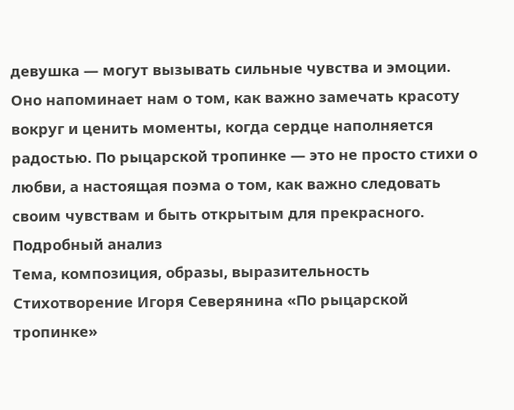девушка — могут вызывать сильные чувства и эмоции. Оно напоминает нам о том, как важно замечать красоту вокруг и ценить моменты, когда сердце наполняется радостью. По рыцарской тропинке — это не просто стихи о любви, а настоящая поэма о том, как важно следовать своим чувствам и быть открытым для прекрасного.
Подробный анализ
Тема, композиция, образы, выразительность
Стихотворение Игоря Северянина «По рыцарской тропинке»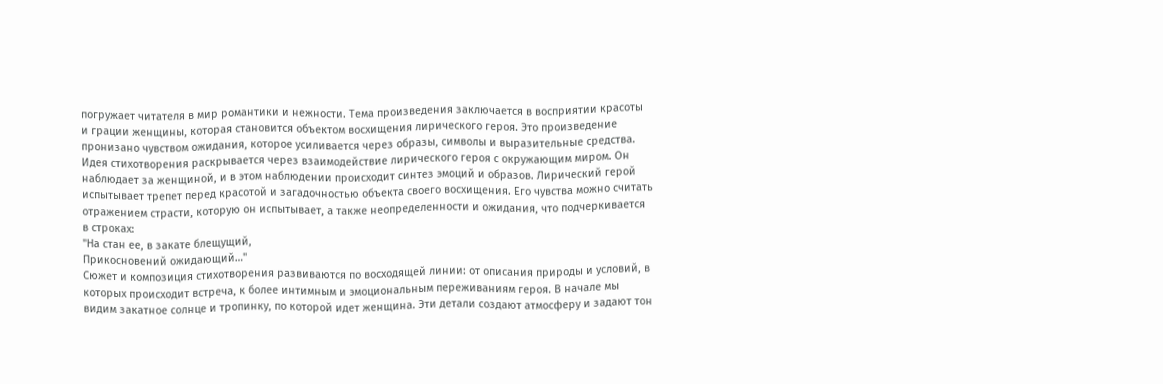погружает читателя в мир романтики и нежности. Тема произведения заключается в восприятии красоты и грации женщины, которая становится объектом восхищения лирического героя. Это произведение пронизано чувством ожидания, которое усиливается через образы, символы и выразительные средства.
Идея стихотворения раскрывается через взаимодействие лирического героя с окружающим миром. Он наблюдает за женщиной, и в этом наблюдении происходит синтез эмоций и образов. Лирический герой испытывает трепет перед красотой и загадочностью объекта своего восхищения. Его чувства можно считать отражением страсти, которую он испытывает, а также неопределенности и ожидания, что подчеркивается в строках:
"На стан ее, в закате блещущий,
Прикосновений ожидающий…"
Сюжет и композиция стихотворения развиваются по восходящей линии: от описания природы и условий, в которых происходит встреча, к более интимным и эмоциональным переживаниям героя. В начале мы видим закатное солнце и тропинку, по которой идет женщина. Эти детали создают атмосферу и задают тон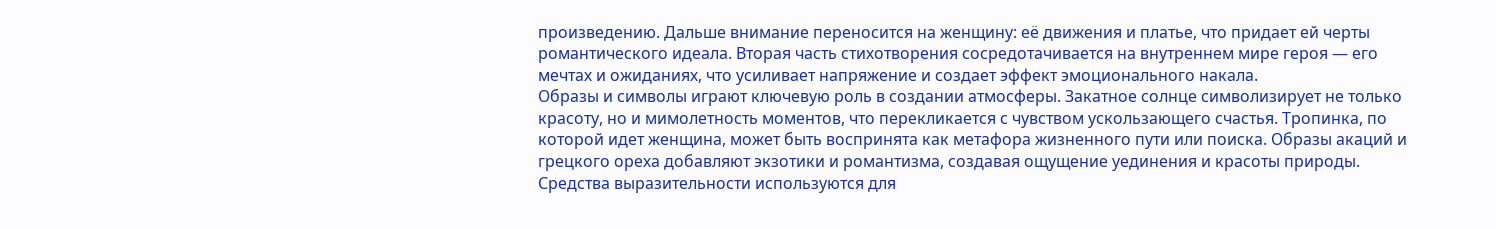произведению. Дальше внимание переносится на женщину: её движения и платье, что придает ей черты романтического идеала. Вторая часть стихотворения сосредотачивается на внутреннем мире героя — его мечтах и ожиданиях, что усиливает напряжение и создает эффект эмоционального накала.
Образы и символы играют ключевую роль в создании атмосферы. Закатное солнце символизирует не только красоту, но и мимолетность моментов, что перекликается с чувством ускользающего счастья. Тропинка, по которой идет женщина, может быть воспринята как метафора жизненного пути или поиска. Образы акаций и грецкого ореха добавляют экзотики и романтизма, создавая ощущение уединения и красоты природы.
Средства выразительности используются для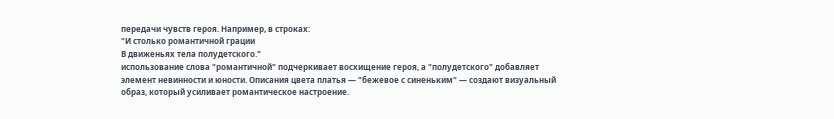передачи чувств героя. Например, в строках:
"И столько романтичной грации
В движеньях тела полудетского."
использование слова "романтичной" подчеркивает восхищение героя, а "полудетского" добавляет элемент невинности и юности. Описания цвета платья — "бежевое с синеньким" — создают визуальный образ, который усиливает романтическое настроение.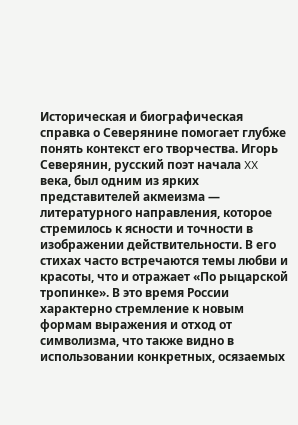Историческая и биографическая справка о Северянине помогает глубже понять контекст его творчества. Игорь Северянин, русский поэт начала XX века, был одним из ярких представителей акмеизма — литературного направления, которое стремилось к ясности и точности в изображении действительности. В его стихах часто встречаются темы любви и красоты, что и отражает «По рыцарской тропинке». В это время России характерно стремление к новым формам выражения и отход от символизма, что также видно в использовании конкретных, осязаемых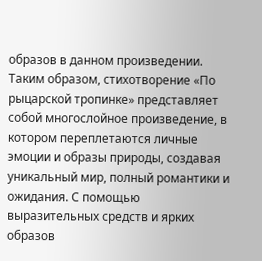образов в данном произведении.
Таким образом, стихотворение «По рыцарской тропинке» представляет собой многослойное произведение, в котором переплетаются личные эмоции и образы природы, создавая уникальный мир, полный романтики и ожидания. С помощью выразительных средств и ярких образов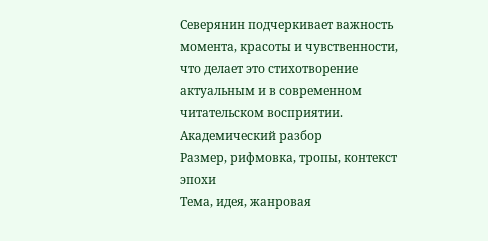Северянин подчеркивает важность момента, красоты и чувственности, что делает это стихотворение актуальным и в современном читательском восприятии.
Академический разбор
Размер, рифмовка, тропы, контекст эпохи
Тема, идея, жанровая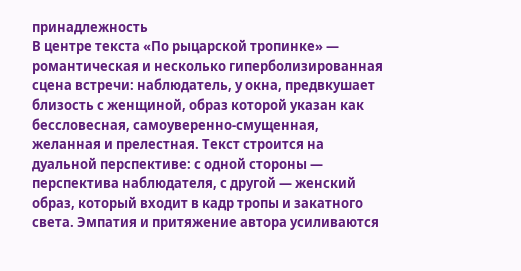принадлежность
В центре текста «По рыцарской тропинке» — романтическая и несколько гиперболизированная сцена встречи: наблюдатель, у окна, предвкушает близость с женщиной, образ которой указан как бессловесная, самоуверенно-смущенная, желанная и прелестная. Текст строится на дуальной перспективе: с одной стороны — перспектива наблюдателя, с другой — женский образ, который входит в кадр тропы и закатного света. Эмпатия и притяжение автора усиливаются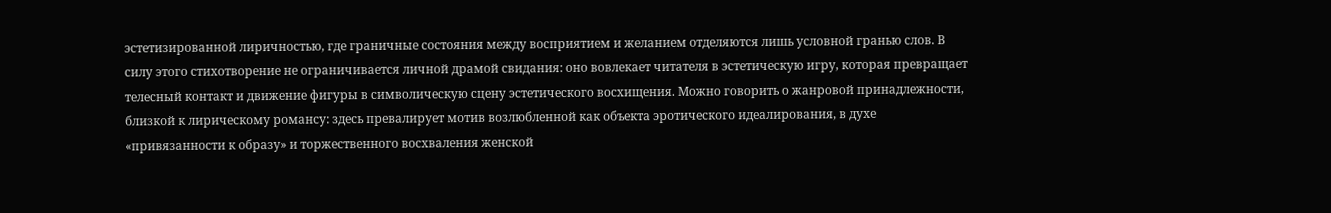эстетизированной лиричностью, где граничные состояния между восприятием и желанием отделяются лишь условной гранью слов. В силу этого стихотворение не ограничивается личной драмой свидания: оно вовлекает читателя в эстетическую игру, которая превращает телесный контакт и движение фигуры в символическую сцену эстетического восхищения. Можно говорить о жанровой принадлежности, близкой к лирическому романсу: здесь превалирует мотив возлюбленной как объекта эротического идеалирования, в духе «привязанности к образу» и торжественного восхваления женской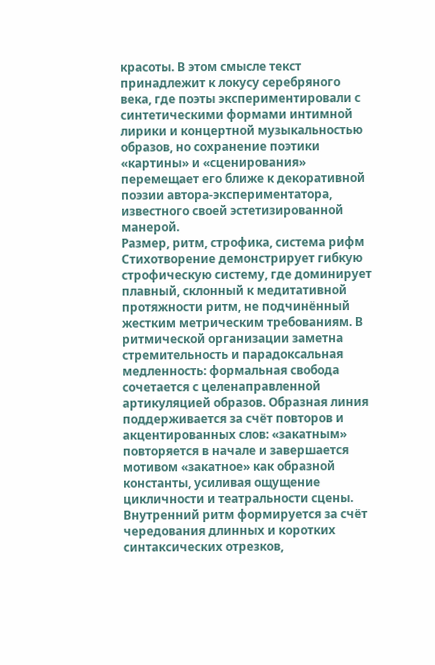красоты. В этом смысле текст принадлежит к локусу серебряного века, где поэты экспериментировали с синтетическими формами интимной лирики и концертной музыкальностью образов, но сохранение поэтики «картины» и «сценирования» перемещает его ближе к декоративной поэзии автора-экспериментатора, известного своей эстетизированной манерой.
Размер, ритм, строфика, система рифм
Стихотворение демонстрирует гибкую строфическую систему, где доминирует плавный, склонный к медитативной протяжности ритм, не подчинённый жестким метрическим требованиям. В ритмической организации заметна стремительность и парадоксальная медленность: формальная свобода сочетается с целенаправленной артикуляцией образов. Образная линия поддерживается за счёт повторов и акцентированных слов: «закатным» повторяется в начале и завершается мотивом «закатное» как образной константы, усиливая ощущение цикличности и театральности сцены. Внутренний ритм формируется за счёт чередования длинных и коротких синтаксических отрезков,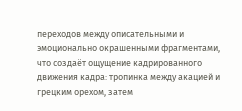переходов между описательными и эмоционально окрашенными фрагментами, что создаёт ощущение кадрированного движения кадра: тропинка между акацией и грецким орехом, затем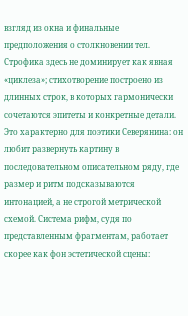взгляд из окна и финальные предположения о столкновении тел.
Строфика здесь не доминирует как явная «циклеза»; стихотворение построено из длинных строк, в которых гармонически сочетаются эпитеты и конкретные детали. Это характерно для поэтики Сeверянина: он любит развернуть картину в последовательном описательном ряду, где размер и ритм подсказываются интонацией, а не строгой метрической схемой. Система рифм, судя по представленным фрагментам, работает скорее как фон эстетической сцены: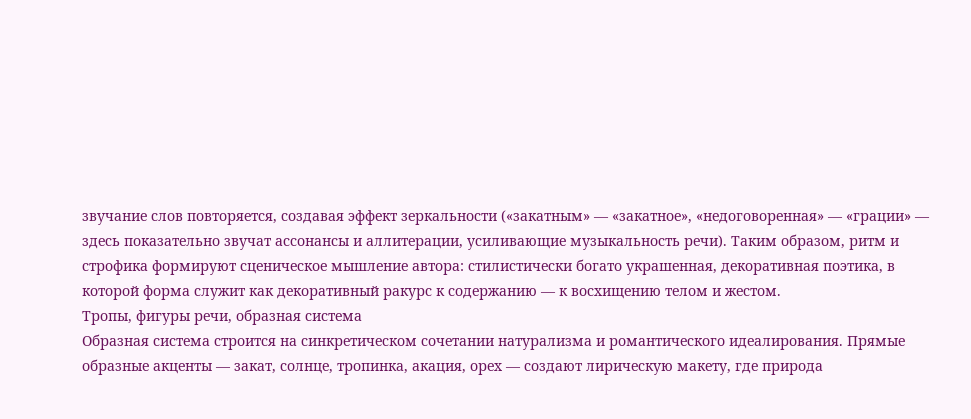звучание слов повторяется, создавая эффект зеркальности («закатным» — «закатное», «недоговоренная» — «грации» — здесь показательно звучат ассонансы и аллитерации, усиливающие музыкальность речи). Таким образом, ритм и строфика формируют сценическое мышление автора: стилистически богато украшенная, декоративная поэтика, в которой форма служит как декоративный ракурс к содержанию — к восхищению телом и жестом.
Тропы, фигуры речи, образная система
Образная система строится на синкретическом сочетании натурализма и романтического идеалирования. Прямые образные акценты — закат, солнце, тропинка, акация, орех — создают лирическую макету, где природа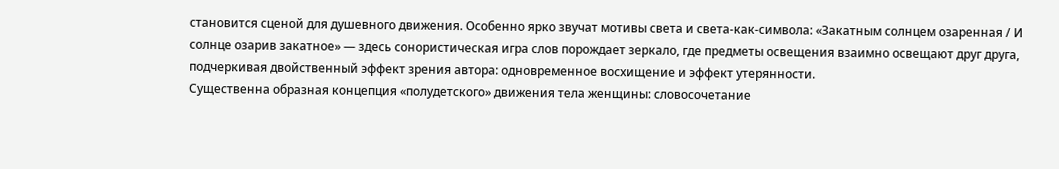становится сценой для душевного движения. Особенно ярко звучат мотивы света и света-как-символа: «Закатным солнцем озаренная / И солнце озарив закатное» — здесь сонористическая игра слов порождает зеркало, где предметы освещения взаимно освещают друг друга, подчеркивая двойственный эффект зрения автора: одновременное восхищение и эффект утерянности.
Существенна образная концепция «полудетского» движения тела женщины: словосочетание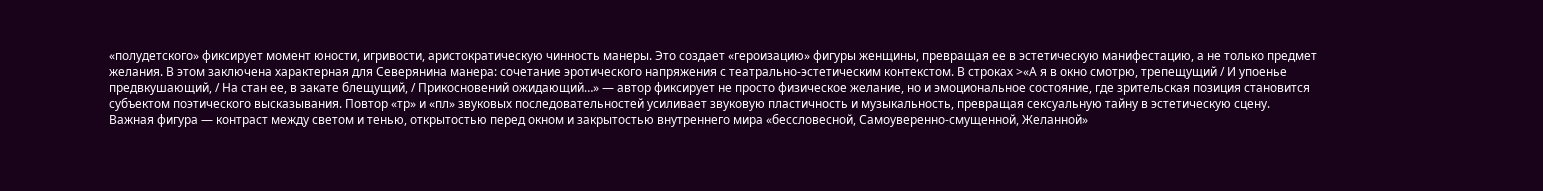«полудетского» фиксирует момент юности, игривости, аристократическую чинность манеры. Это создает «героизацию» фигуры женщины, превращая ее в эстетическую манифестацию, а не только предмет желания. В этом заключена характерная для Северянина манера: сочетание эротического напряжения с театрально-эстетическим контекстом. В строках >«А я в окно смотрю, трепещущий / И упоенье предвкушающий, / На стан ее, в закате блещущий, / Прикосновений ожидающий…» — автор фиксирует не просто физическое желание, но и эмоциональное состояние, где зрительская позиция становится субъектом поэтического высказывания. Повтор «тр» и «пл» звуковых последовательностей усиливает звуковую пластичность и музыкальность, превращая сексуальную тайну в эстетическую сцену.
Важная фигура — контраст между светом и тенью, открытостью перед окном и закрытостью внутреннего мира «бессловесной, Самоуверенно-смущенной, Желанной»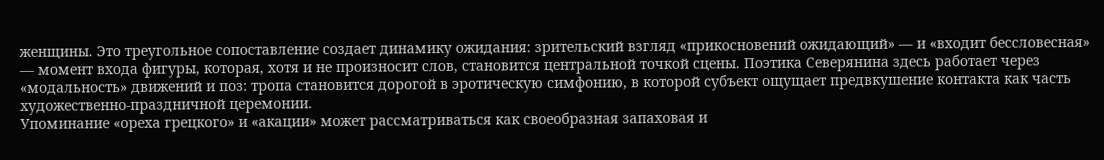женщины. Это треугольное сопоставление создает динамику ожидания: зрительский взгляд «прикосновений ожидающий» — и «входит бессловесная» — момент входа фигуры, которая, хотя и не произносит слов, становится центральной точкой сцены. Поэтика Северянина здесь работает через «модальность» движений и поз: тропа становится дорогой в эротическую симфонию, в которой субъект ощущает предвкушение контакта как часть художественно-праздничной церемонии.
Упоминание «ореха грецкого» и «акации» может рассматриваться как своеобразная запаховая и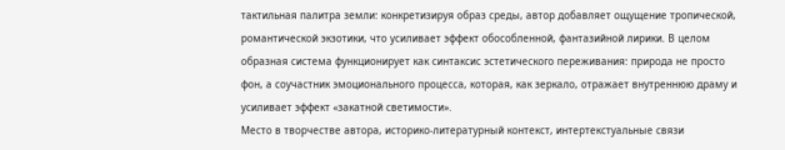тактильная палитра земли: конкретизируя образ среды, автор добавляет ощущение тропической, романтической экзотики, что усиливает эффект обособленной, фантазийной лирики. В целом образная система функционирует как синтаксис эстетического переживания: природа не просто фон, а соучастник эмоционального процесса, которая, как зеркало, отражает внутреннюю драму и усиливает эффект «закатной светимости».
Место в творчестве автора, историко-литературный контекст, интертекстуальные связи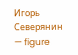Игорь Северянин — figure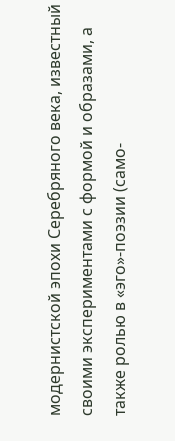модернистской эпохи Серебряного века, известный своими экспериментами с формой и образами, а также ролью в «эго»-поэзии (само-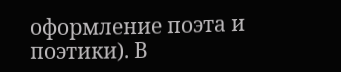оформление поэта и поэтики). В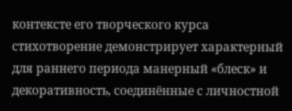контексте его творческого курса стихотворение демонстрирует характерный для раннего периода манерный «блеск» и декоративность, соединённые с личностной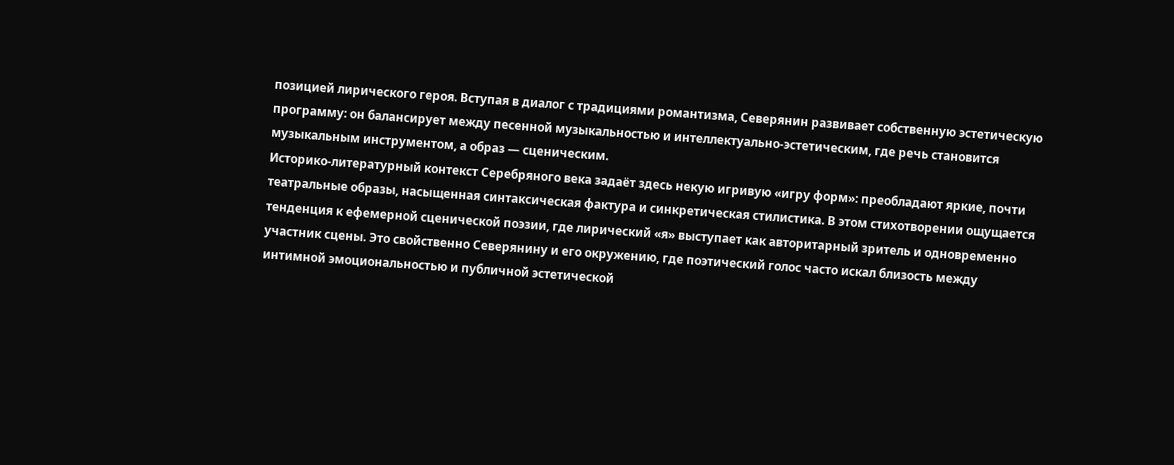позицией лирического героя. Вступая в диалог с традициями романтизма, Северянин развивает собственную эстетическую программу: он балансирует между песенной музыкальностью и интеллектуально-эстетическим, где речь становится музыкальным инструментом, а образ — сценическим.
Историко-литературный контекст Серебряного века задаёт здесь некую игривую «игру форм»: преобладают яркие, почти театральные образы, насыщенная синтаксическая фактура и синкретическая стилистика. В этом стихотворении ощущается тенденция к ефемерной сценической поэзии, где лирический «я» выступает как авторитарный зритель и одновременно участник сцены. Это свойственно Северянину и его окружению, где поэтический голос часто искал близость между интимной эмоциональностью и публичной эстетической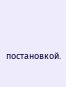постановкой.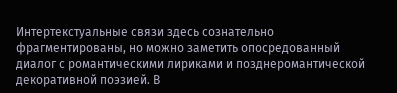Интертекстуальные связи здесь сознательно фрагментированы, но можно заметить опосредованный диалог с романтическими лириками и позднеромантической декоративной поэзией. В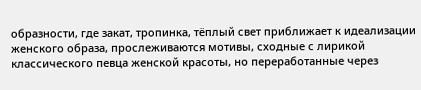образности, где закат, тропинка, тёплый свет приближает к идеализации женского образа, прослеживаются мотивы, сходные с лирикой классического певца женской красоты, но переработанные через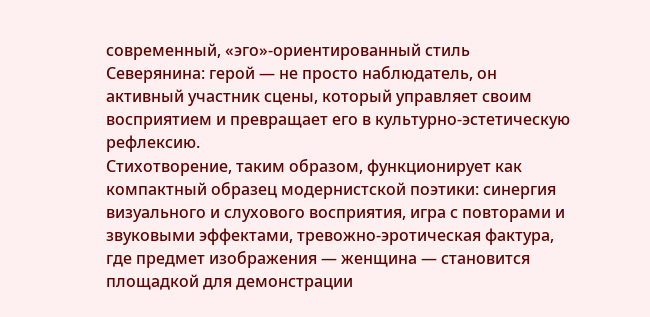современный, «эго»-ориентированный стиль Северянина: герой — не просто наблюдатель, он активный участник сцены, который управляет своим восприятием и превращает его в культурно-эстетическую рефлексию.
Стихотворение, таким образом, функционирует как компактный образец модернистской поэтики: синергия визуального и слухового восприятия, игра с повторами и звуковыми эффектами, тревожно-эротическая фактура, где предмет изображения — женщина — становится площадкой для демонстрации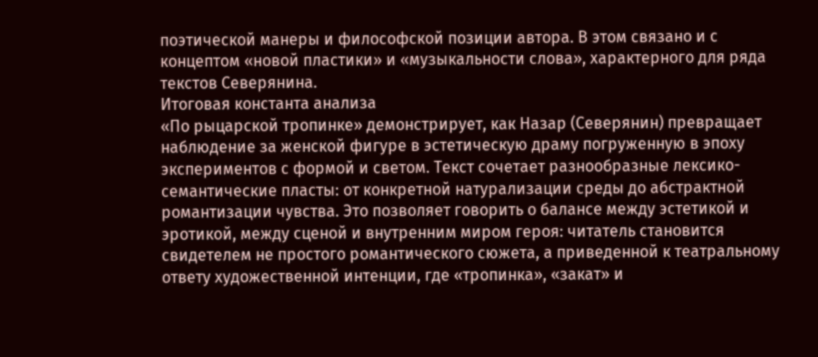поэтической манеры и философской позиции автора. В этом связано и с концептом «новой пластики» и «музыкальности слова», характерного для ряда текстов Северянина.
Итоговая константа анализа
«По рыцарской тропинке» демонстрирует, как Назар (Северянин) превращает наблюдение за женской фигуре в эстетическую драму погруженную в эпоху экспериментов с формой и светом. Текст сочетает разнообразные лексико-семантические пласты: от конкретной натурализации среды до абстрактной романтизации чувства. Это позволяет говорить о балансе между эстетикой и эротикой, между сценой и внутренним миром героя: читатель становится свидетелем не простого романтического сюжета, а приведенной к театральному ответу художественной интенции, где «тропинка», «закат» и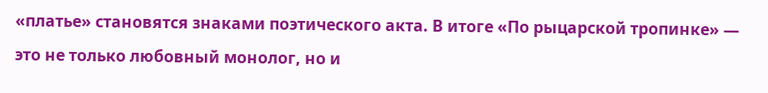«платье» становятся знаками поэтического акта. В итоге «По рыцарской тропинке» — это не только любовный монолог, но и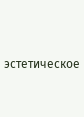эстетическое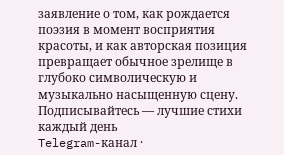заявление о том, как рождается поэзия в момент восприятия красоты, и как авторская позиция превращает обычное зрелище в глубоко символическую и музыкально насыщенную сцену.
Подписывайтесь — лучшие стихи каждый день
Telegram-канал ·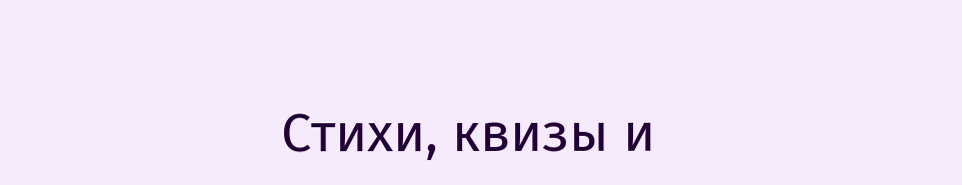Стихи, квизы и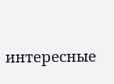интересные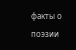факты о поэзии